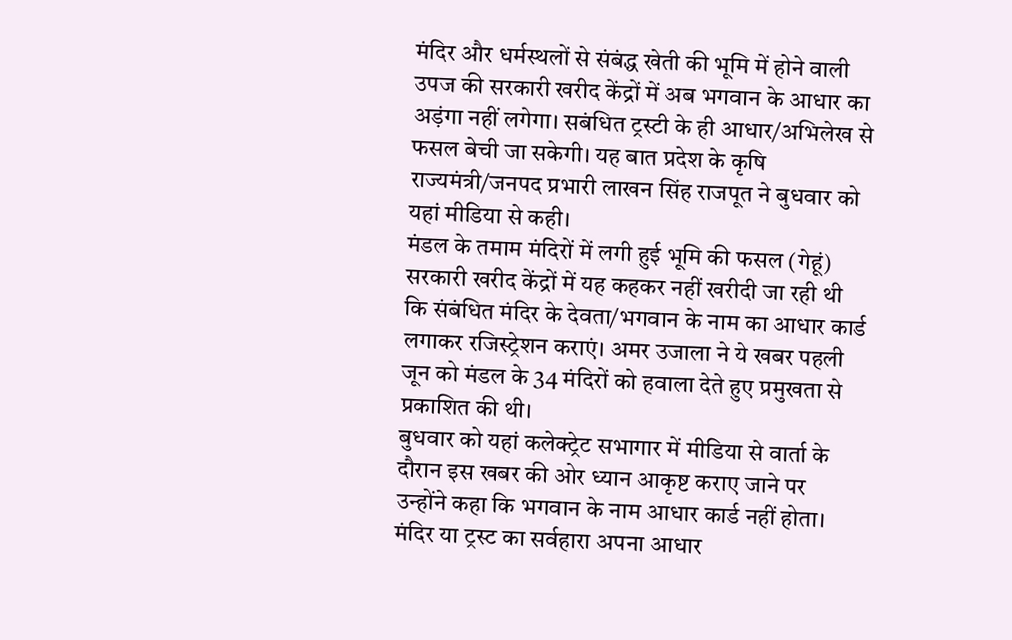मंदिर और धर्मस्थलों से संबंद्ध खेती की भूमि में होने वाली उपज की सरकारी खरीद केंद्रों में अब भगवान के आधार का अड़ंगा नहीं लगेगा। सबंधित ट्रस्टी के ही आधार/अभिलेख से फसल बेची जा सकेगी। यह बात प्रदेश के कृषि राज्यमंत्री/जनपद प्रभारी लाखन सिंह राजपूत ने बुधवार को यहां मीडिया से कही।
मंडल के तमाम मंदिरों में लगी हुई भूमि की फसल (गेहूं) सरकारी खरीद केंद्रों में यह कहकर नहीं खरीदी जा रही थी कि संबंधित मंदिर के देवता/भगवान के नाम का आधार कार्ड लगाकर रजिस्ट्रेशन कराएं। अमर उजाला ने ये खबर पहली जून को मंडल के 34 मंदिरों को हवाला देते हुए प्रमुखता से प्रकाशित की थी।
बुधवार को यहां कलेक्ट्रेट सभागार में मीडिया से वार्ता के दौरान इस खबर की ओर ध्यान आकृष्ट कराए जाने पर उन्होंने कहा कि भगवान के नाम आधार कार्ड नहीं होता। मंदिर या ट्रस्ट का सर्वहारा अपना आधार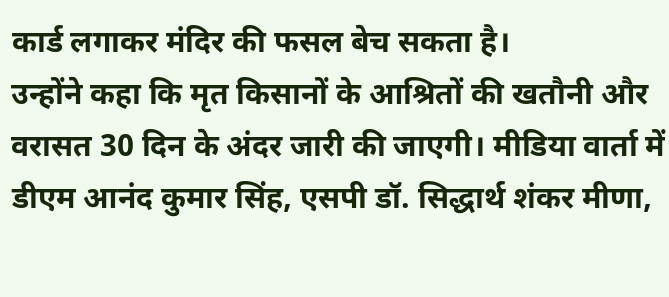कार्ड लगाकर मंदिर की फसल बेच सकता है।
उन्होंने कहा कि मृत किसानों के आश्रितों की खतौनी और वरासत 30 दिन के अंदर जारी की जाएगी। मीडिया वार्ता में डीएम आनंद कुमार सिंह, एसपी डॉ. सिद्धार्थ शंकर मीणा,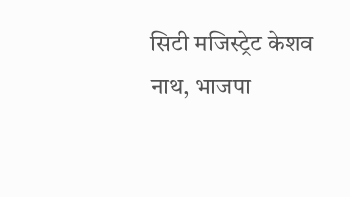सिटी मजिस्ट्रेट केशव नाथ, भाजपा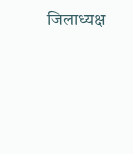जिलाध्यक्ष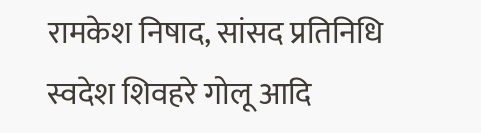रामकेश निषाद, सांसद प्रतिनिधि स्वदेश शिवहरे गोलू आदि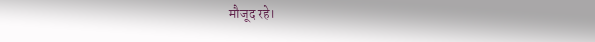मौजूद रहे।